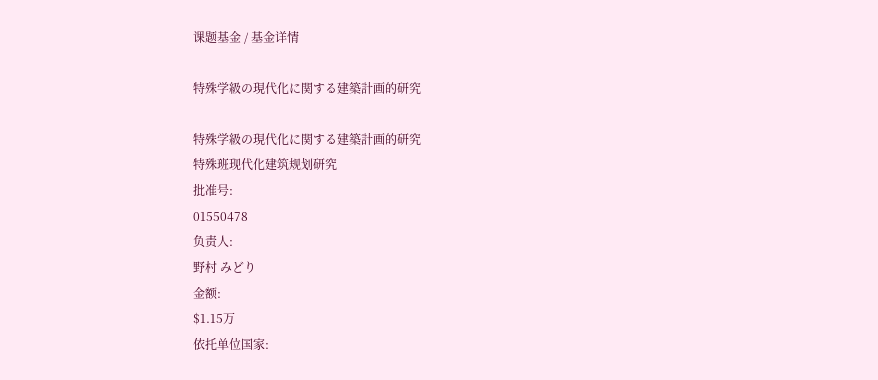课题基金 / 基金详情

特殊学級の現代化に関する建築計画的研究

特殊学級の現代化に関する建築計画的研究
特殊班现代化建筑规划研究
批准号:
01550478
负责人:
野村 みどり
金额:
$1.15万
依托单位国家: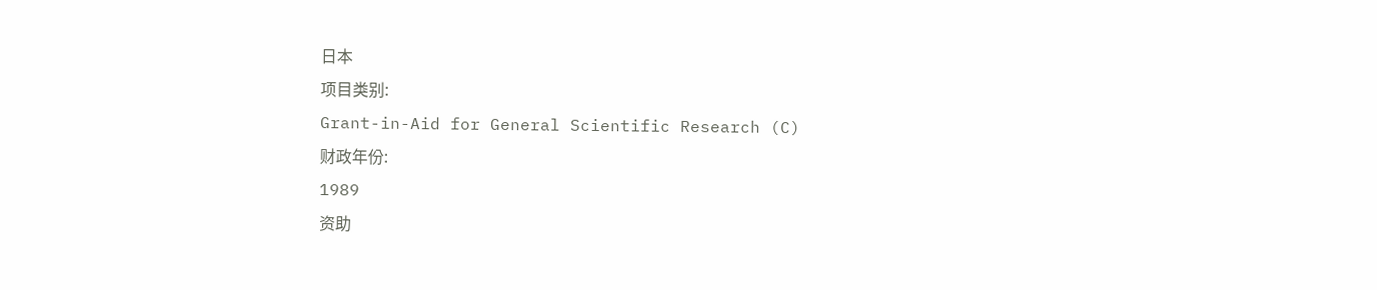日本
项目类别:
Grant-in-Aid for General Scientific Research (C)
财政年份:
1989
资助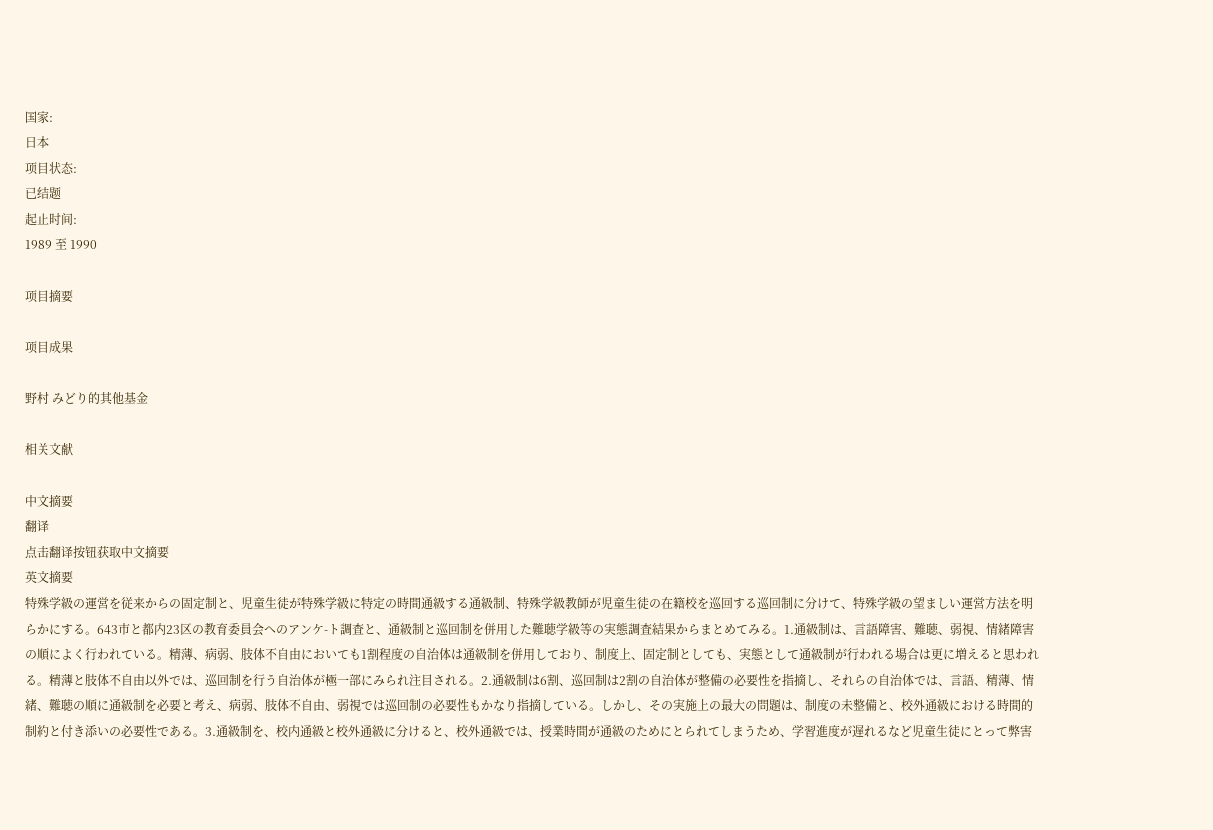国家:
日本
项目状态:
已结题
起止时间:
1989 至 1990

项目摘要

项目成果

野村 みどり的其他基金

相关文献

中文摘要
翻译
点击翻译按钮获取中文摘要
英文摘要
特殊学級の運営を従来からの固定制と、児童生徒が特殊学級に特定の時間通級する通級制、特殊学級教師が児童生徒の在籍校を巡回する巡回制に分けて、特殊学級の望ましい運営方法を明らかにする。643市と都内23区の教育委員会へのアンケ-ト調査と、通級制と巡回制を併用した難聴学級等の実態調査結果からまとめてみる。1.通級制は、言語障害、難聴、弱視、情緒障害の順によく行われている。精薄、病弱、肢体不自由においても1割程度の自治体は通級制を併用しており、制度上、固定制としても、実態として通級制が行われる場合は更に増えると思われる。精薄と肢体不自由以外では、巡回制を行う自治体が極一部にみられ注目される。2.通級制は6割、巡回制は2割の自治体が整備の必要性を指摘し、それらの自治体では、言語、精薄、情緒、難聴の順に通級制を必要と考え、病弱、肢体不自由、弱視では巡回制の必要性もかなり指摘している。しかし、その実施上の最大の問題は、制度の未整備と、校外通級における時間的制約と付き添いの必要性である。3.通級制を、校内通級と校外通級に分けると、校外通級では、授業時間が通級のためにとられてしまうため、学習進度が遅れるなど児童生徒にとって弊害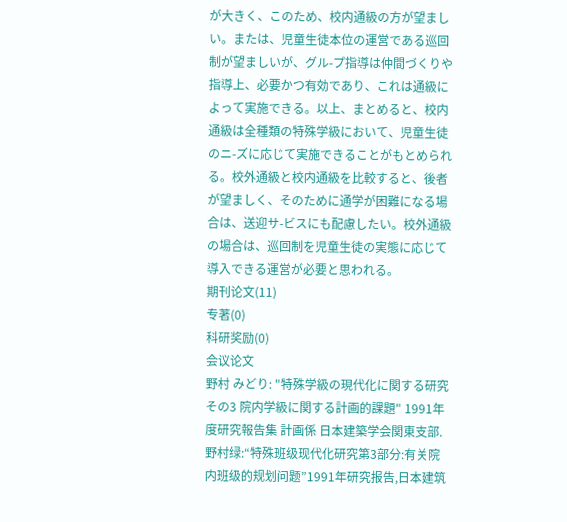が大きく、このため、校内通級の方が望ましい。または、児童生徒本位の運営である巡回制が望ましいが、グル-プ指導は仲間づくりや指導上、必要かつ有効であり、これは通級によって実施できる。以上、まとめると、校内通級は全種類の特殊学級において、児童生徒のニ-ズに応じて実施できることがもとめられる。校外通級と校内通級を比較すると、後者が望ましく、そのために通学が困難になる場合は、送迎サ-ビスにも配慮したい。校外通級の場合は、巡回制を児童生徒の実態に応じて導入できる運営が必要と思われる。
期刊论文(11)
专著(0)
科研奖励(0)
会议论文
野村 みどり: "特殊学級の現代化に関する研究その3 院内学級に関する計画的課題" 1991年度研究報告集 計画係 日本建築学会関東支部.
野村绿:“特殊班级现代化研究第3部分:有关院内班级的规划问题”1991年研究报告,日本建筑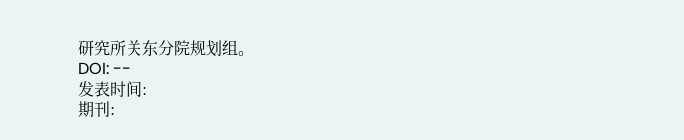研究所关东分院规划组。
DOI: --
发表时间:
期刊: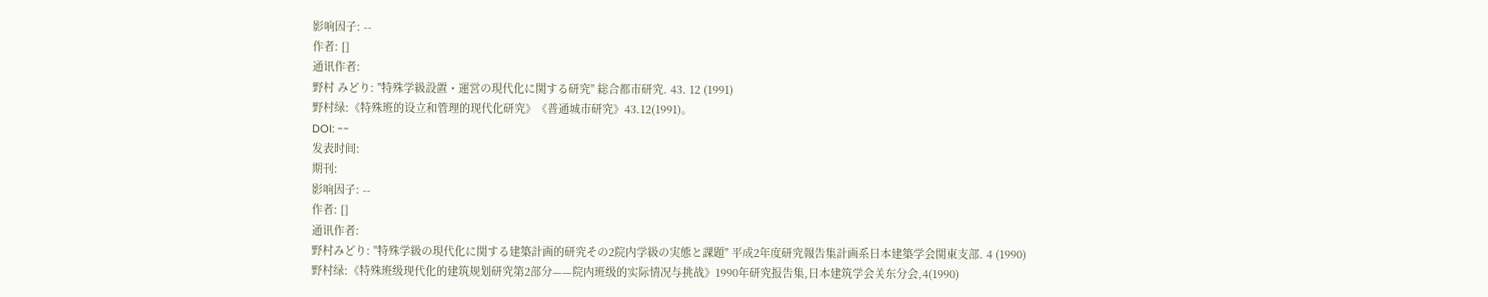影响因子: --
作者: []
通讯作者:
野村 みどり: "特殊学級設置・運営の現代化に関する研究" 総合都市研究. 43. 12 (1991)
野村绿:《特殊班的设立和管理的现代化研究》《普通城市研究》43.12(1991)。
DOI: --
发表时间:
期刊:
影响因子: --
作者: []
通讯作者:
野村みどり: "特殊学級の現代化に関する建築計画的研究その2院内学級の実態と課題" 平成2年度研究報告集計画系日本建築学会関東支部. 4 (1990)
野村绿:《特殊班级现代化的建筑规划研究第2部分——院内班级的实际情况与挑战》1990年研究报告集,日本建筑学会关东分会,4(1990)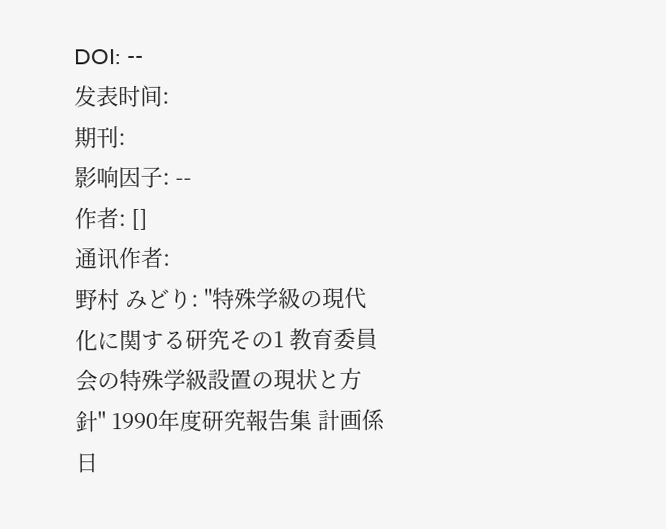DOI: --
发表时间:
期刊:
影响因子: --
作者: []
通讯作者:
野村 みどり: "特殊学級の現代化に関する研究その1 教育委員会の特殊学級設置の現状と方針" 1990年度研究報告集 計画係 日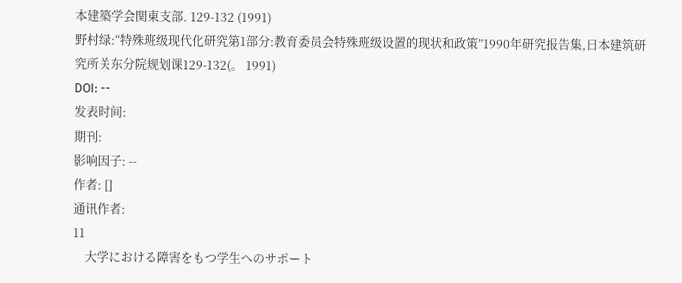本建築学会関東支部. 129-132 (1991)
野村绿:“特殊班级现代化研究第1部分:教育委员会特殊班级设置的现状和政策”1990年研究报告集,日本建筑研究所关东分院规划课129-132(。 1991)
DOI: --
发表时间:
期刊:
影响因子: --
作者: []
通讯作者:
11
    大学における障害をもつ学生へのサポート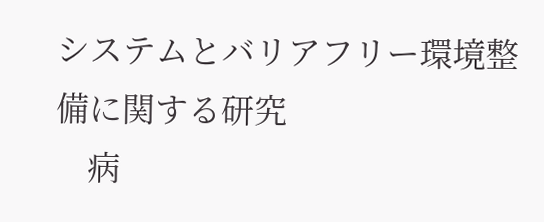システムとバリアフリー環境整備に関する研究
    病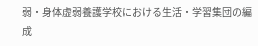弱・身体虚弱養護学校における生活・学習集団の編成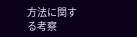方法に関する考察